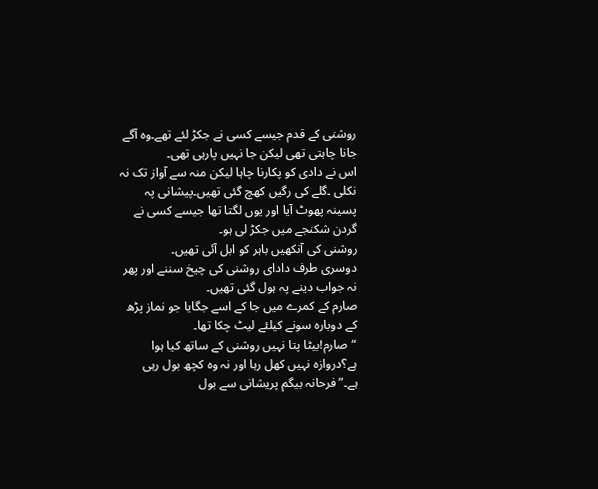روشنی کے قدم جیسے کسی نے جکڑ لئے تھے۔وہ آگے جانا چاہتی تھی لیکن جا نہیں پارہی تھی۔
اس نے دادی کو پکارنا چاہا لیکن منہ سے آواز تک نہ نکلی ۔گلے کی رگیں کھچ گئی تھیں۔پیشانی پہ پسینہ پھوٹ آیا اور یوں لگتا تھا جیسے کسی نے گردن شکنجے میں جکڑ لی ہو۔
روشنی کی آنکھیں باہر کو ابل آئی تھیں۔
دوسری طرف دادای روشنی کی چیخ سننے اور پھر نہ جواب دینے پہ ہول گئی تھیں۔
صارم کے کمرے میں جا کے اسے جگایا جو نماز پڑھ کے دوبارہ سونے کیلئے لیٹ چکا تھا۔
“صارم!بیٹا پتا نہیں روشنی کے ساتھ کیا ہوا ہے؟دروازہ نہیں کھل رہا اور نہ وہ کچھ بول رہی ہے۔”فرحانہ بیگم پریشانی سے بول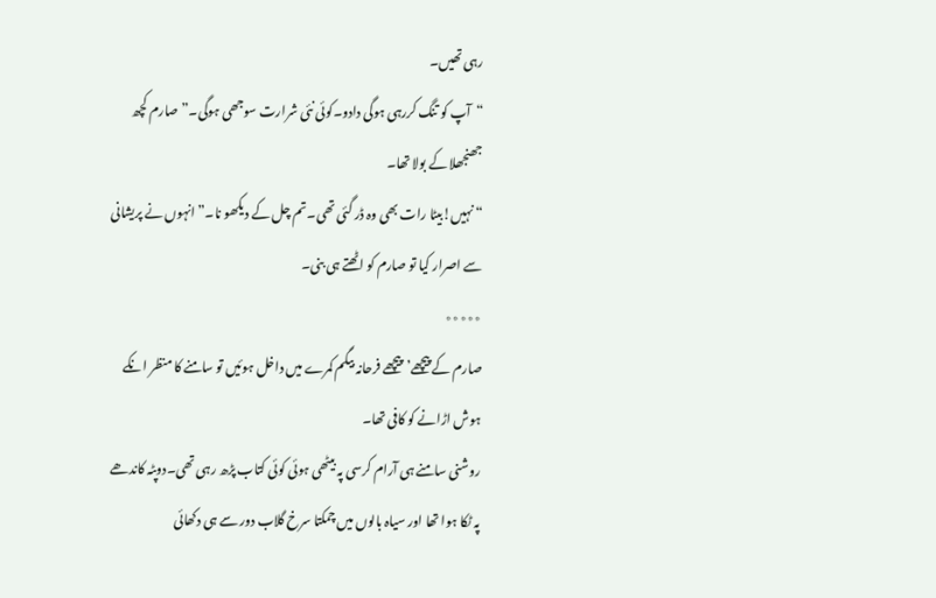رہی تھیں۔
“آپ کو تنگ کررہی ہوگی دادو۔کوئی نئی شرارت سوجھی ہوگی۔”صارم کچھ جھنجھلا کے بولا تھا۔
“نہیں!بیٹا رات بھی وہ ڈر گئی تھی۔تم چل کے دیکھو نا۔”انہوں نے پریشانی سے اصرار کیا تو صارم کو اٹھتے ہی بنی۔
٭٭٭٭٭
صارم کے پیچھے’پیچھے فرحانہ بیگم کمرے میں داخل ہوئیں تو سامنے کا منظر انکے ہوش اڑانے کو کافی تھا۔
روشنی سامنے ہی آرام کرسی پہ بیٹھی ہوئی کوئی کتاب پڑھ رہی تھی۔دوپٹہ کاندھے پہ ٹکا ہوا تھا اور سیاہ بالوں میں چمکتا سرخ گلاب دور سے ہی دکھائی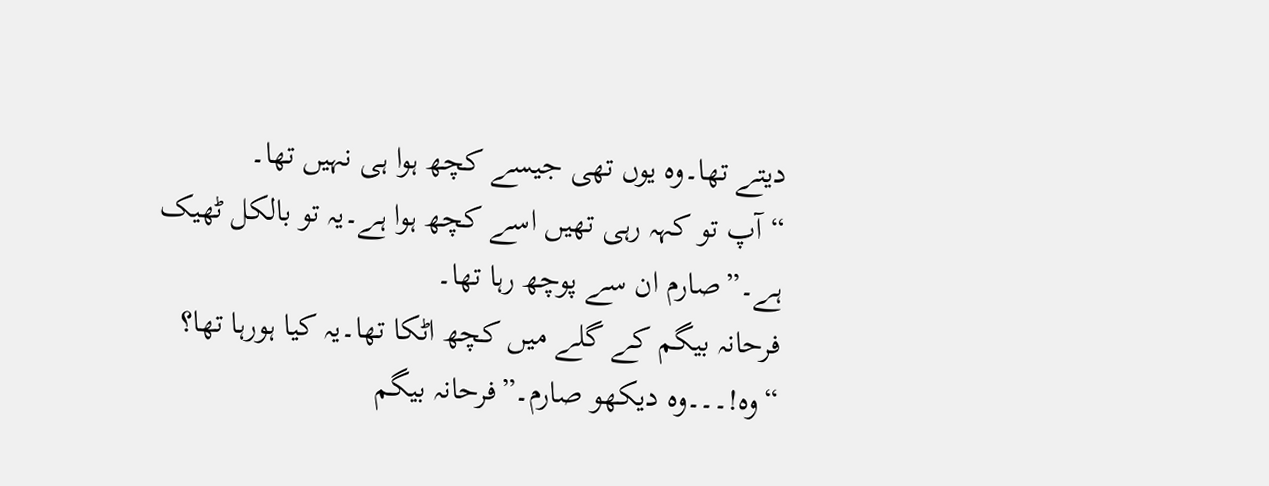دیتے تھا۔وہ یوں تھی جیسے کچھ ہوا ہی نہیں تھا۔
“آپ تو کہہ رہی تھیں اسے کچھ ہوا ہے۔یہ تو بالکل ٹھیک ہے۔”صارم ان سے پوچھ رہا تھا۔
فرحانہ بیگم کے گلے میں کچھ اٹکا تھا۔یہ کیا ہورہا تھا؟
“وہ!۔۔۔وہ دیکھو صارم۔”فرحانہ بیگم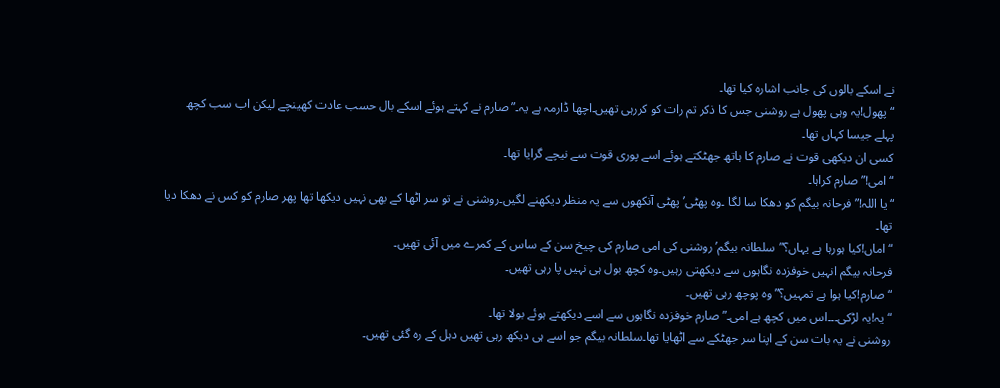نے اسکے بالوں کی جانب اشارہ کیا تھا۔
“پھول!یہ وہی پھول ہے روشنی جس کا ذکر تم رات کو کررہی تھیں۔اچھا ڈارمہ ہے یہ۔”صارم نے کہتے ہوئے اسکے بال حسب عادت کھینچے لیکن اب سب کچھ پہلے جیسا کہاں تھا۔
کسی ان دیکھی قوت نے صارم کا ہاتھ جھٹکتے ہوئے اسے پوری قوت سے نیچے گرایا تھا۔
“امی!”صارم کراہا۔
“یا اللہ!”فرحانہ بیگم کو دھکا سا لگا ۔وہ پھٹی’پھٹی آنکھوں سے یہ منظر دیکھنے لگیں۔روشنی نے تو سر اٹھا کے بھی نہیں دیکھا تھا پھر صارم کو کس نے دھکا دیا تھا۔
“اماں!کیا ہورہا ہے یہاں؟”سلطانہ بیگم’روشنی کی امی صارم کی چیخ سن کے ساس کے کمرے میں آئی تھیں۔
فرحانہ بیگم انہیں خوفزدہ نگاہوں سے دیکھتی رہیں۔وہ کچھ بول ہی نہیں پا رہی تھیں۔
“صارم!کیا ہوا ہے تمہیں؟”وہ پوچھ رہی تھیں۔
“یہ!یہ لڑکی۔۔۔اس میں کچھ ہے امی۔”صارم خوفزدہ نگاہوں سے اسے دیکھتے ہوئے بولا تھا۔
روشنی نے یہ بات سن کے اپنا سر جھٹکے سے اٹھایا تھا۔سلطانہ بیگم جو اسے ہی دیکھ رہی تھیں دہل کے رہ گئی تھیں۔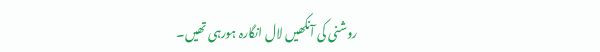روشنی کی آنکھیں لال انگارہ ہورہی تھیں۔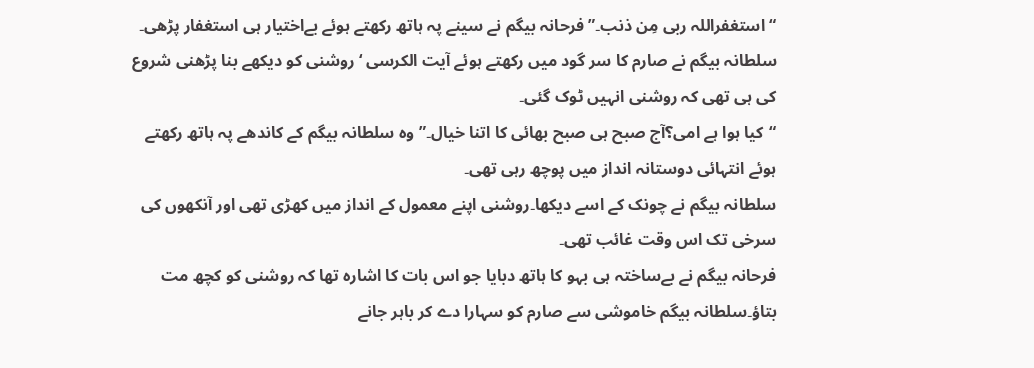“استغفراللہ ربی مِن ذنب۔”فرحانہ بیگم نے سینے پہ ہاتھ رکھتے ہوئے بےاختیار ہی استغفار پڑھی۔
سلطانہ بیگم نے صارم کا سر گود میں رکھتے ہوئے آیت الکرسی ‘روشنی کو دیکھے بنا پڑھنی شروع کی ہی تھی کہ روشنی انہیں ٹوک گئی۔
“کیا ہوا ہے امی؟آج صبح ہی صبح بھائی کا اتنا خیال۔”وہ سلطانہ بیگم کے کاندھے پہ ہاتھ رکھتے ہوئے انتہائی دوستانہ انداز میں پوچھ رہی تھی۔
سلطانہ بیگم نے چونک کے اسے دیکھا۔روشنی اپنے معمول کے انداز میں کھڑی تھی اور آنکھوں کی سرخی تک اس وقت غائب تھی۔
فرحانہ بیگم نے بےساختہ ہی بہو کا ہاتھ دبایا جو اس بات کا اشارہ تھا کہ روشنی کو کچھ مت بتاؤ۔سلطانہ بیگم خاموشی سے صارم کو سہارا دے کر باہر جانے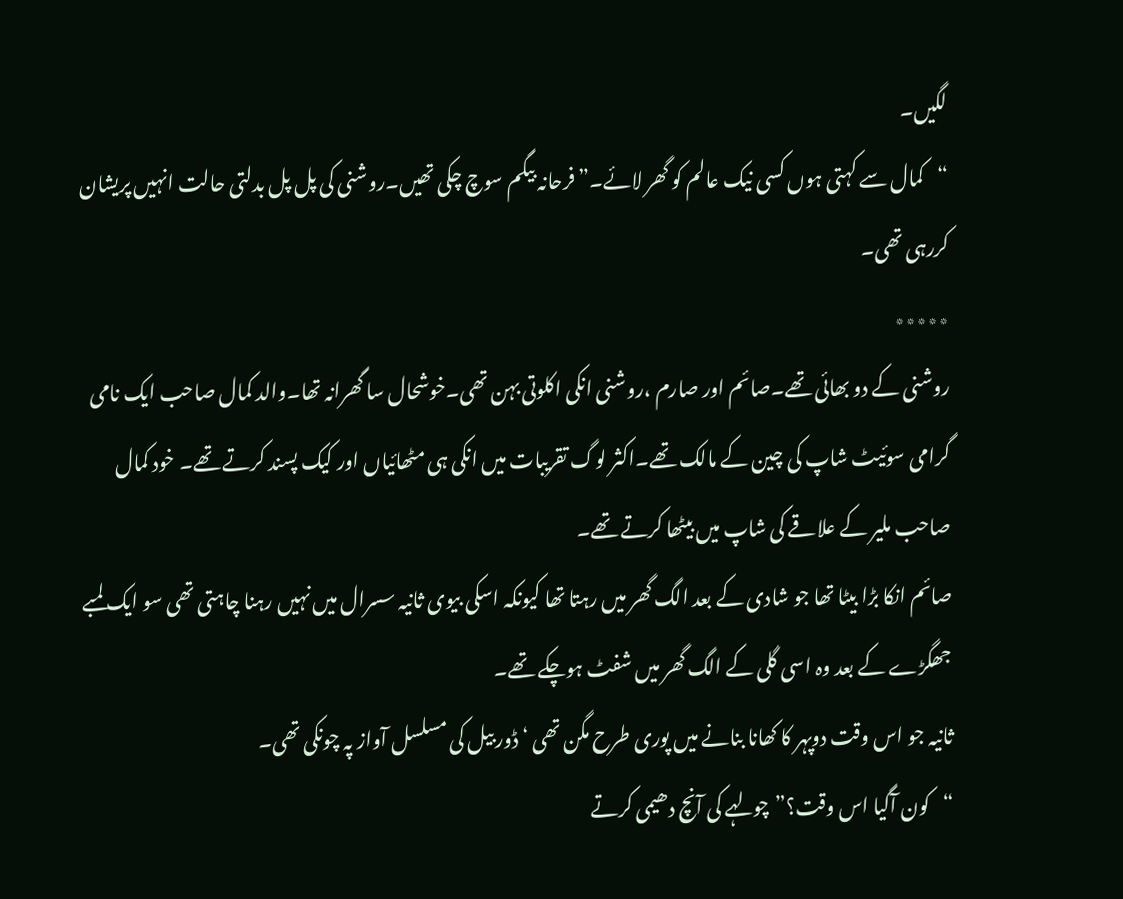لگیں۔
“کمال سے کہتی ہوں کسی نیک عالم کو گھر لائے۔”فرحانہ بیگم سوچ چکی تھیں۔روشنی کی پل پل بدلتی حالت انہیں پریشان کررہی تھی۔
٭٭٭٭٭
روشنی کے دو بھائی تھے۔صائم اور صارم ،روشنی انکی اکلوتی بہن تھی۔خوشحال سا گھرانہ تھا۔والد کمال صاحب ایک نامی گرامی سوئیٹ شاپ کی چین کے مالک تھے۔اکثر لوگ تقریبات میں انکی ہی مٹھائیاں اور کیک پسند کرتے تھے۔ خود کمال صاحب ملیر کے علاقے کی شاپ میں بیٹھا کرتے تھے۔
صائم انکا بڑا بیٹا تھا جو شادی کے بعد الگ گھر میں رہتا تھا کیونکہ اسکی بیوی ثانیہ سسرال میں نہیں رہنا چاہتی تھی سو ایک لمبے جھگڑے کے بعد وہ اسی گلی کے الگ گھر میں شفٹ ہوچکے تھے۔
ثانیہ جو اس وقت دوپہر کا کھانا بنانے میں پوری طرح مگن تھی ‘ڈور بیل کی مسلسل آواز پہ چونکی تھی۔
“کون آگیا اس وقت؟”چولہے کی آنچ دھیمی کرتے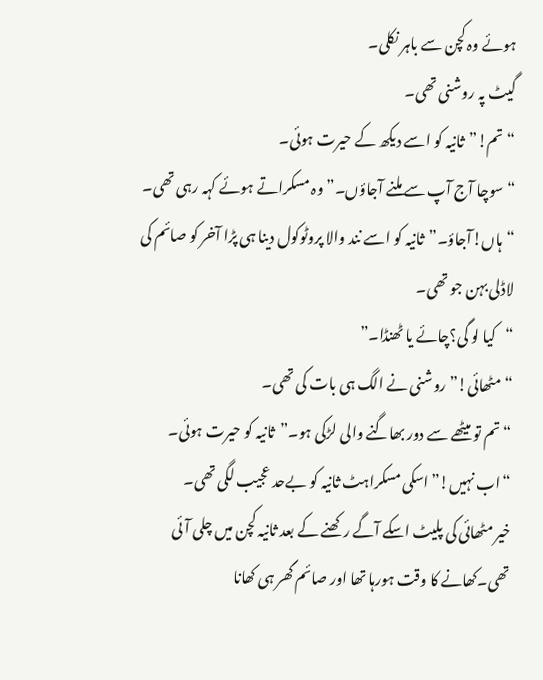ہوئے وہ کچن سے باہر نکلی۔
گیٹ پہ روشنی تھی۔
“تم!”ثانیہ کو اسے دیکھ کے حیرت ہوئی۔
“سوچا آج آپ سے ملنے آجاؤں۔”وہ مسکراتے ہوئے کہہ رہی تھی۔
“ہاں!آجاؤ۔”ثانیہ کو اسے نند والا پروٹوکول دینا ہی پڑا آخر کو صائم کی لاڈلی بہن جو تھی۔
“کیا لو گی؟چائے یا ٹھنڈا۔”
“مٹھائی!”روشنی نے الگ ہی بات کی تھی۔
“تم تو میٹھے سے دور بھاگنے والی لڑکی ہو۔”ثانیہ کو حیرت ہوئی۔
“اب نہیں!”اسکی مسکراہٹ ثانیہ کو بےحد عجیب لگی تھی۔
خیر مٹھائی کی پلیٹ اسکے آگے رکھنے کے بعد ثانیہ کچن میں چلی آئی تھی۔کھانے کا وقت ہورہا تھا اور صائم گھر ہی کھانا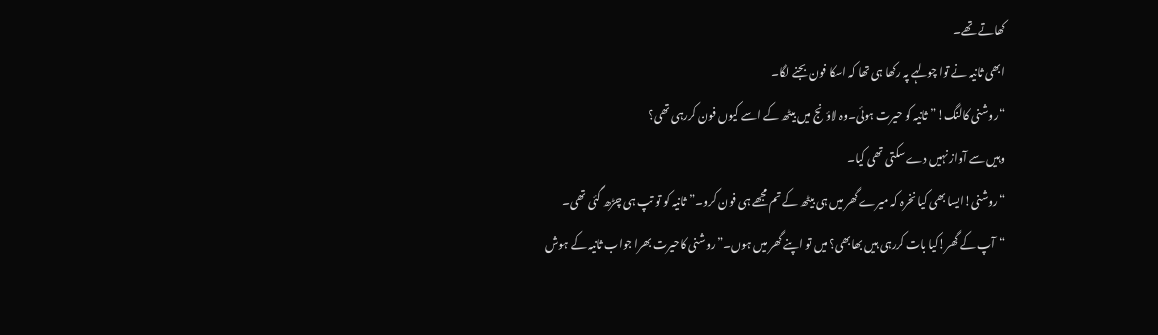کھاتے تھے۔
ابھی ثانیہ نے توا چولہے پہ رکھا ہی تھا کہ اسکا فون بجنے لگا۔
“روشنی کالنگ!”ثانیہ کو حیرت ہوئی۔وہ لاؤنج میں بیٹھ کے اسے کیوں فون کررہی تھی؟
وہیں سے آواز نہیں دے سکتی تھی کیا۔
“روشنی!ایسا بھی کیا نخرہ کہ میرے گھر میں ہی بیٹھ کے تم مجھے ہی فون کرو۔”ثانیہ کو تو تپ ہی چڑھ گئی تھی۔
“آپ کے گھر!کیا بات کررہی ہیں بھابھی؟ میں تو اپنے گھر میں ہوں۔”روشنی کاحیرت بھرا جواب ثانیہ کے ہوش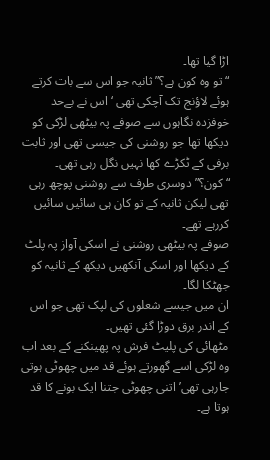اڑا گیا تھا۔
“تو وہ کون ہے؟”ثانیہ جو اس سے بات کرتے ہوئے لاؤنج تک آچکی تھی ‘اس نے بےحد خوفزدہ نگاہوں سے صوفے پہ بیٹھی لڑکی کو دیکھا تھا جو روشنی کی جیسی تھی اور ثابت برفی کے ٹکڑے کھا نہیں نگل رہی تھی۔
“کون؟”دوسری طرف سے روشنی پوچھ رہی تھی لیکن ثانیہ کے تو کان ہی سائیں سائیں کررہے تھے۔
صوفے پہ بیٹھی روشنی نے اسکی آواز پہ پلٹ کے دیکھا اور اسکی آنکھیں دیکھ کے ثانیہ کو جھٹکا لگا۔
ان میں جیسے شعلوں کی لپک تھی جو اس کے اندر برق دوڑا گئی تھیں۔
مٹھائی کی پلیٹ فرش پہ پھینکنے کے بعد اب وہ لڑکی اسے گھورتے ہوئے قد میں چھوٹی ہوتی جارہی تھی’اتنی چھوٹی جتنا ایک بونے کا قد ہوتا ہے۔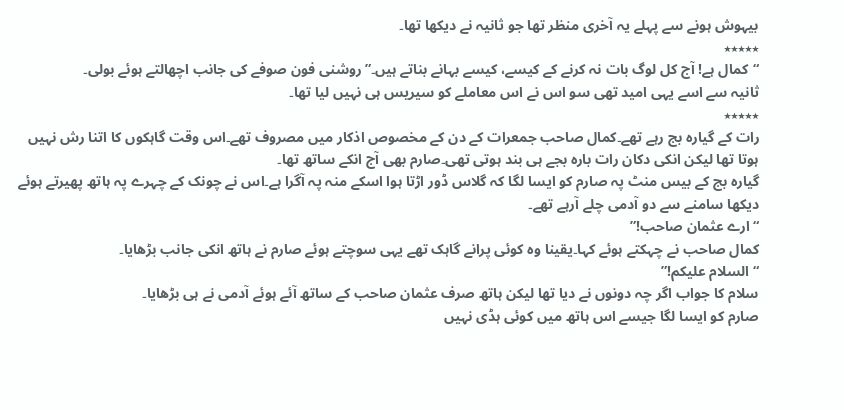بیہوش ہونے سے پہلے یہ آخری منظر تھا جو ثانیہ نے دیکھا تھا۔
٭٭٭٭٭
“کمال ہے! آج کل لوگ بات نہ کرنے کے کیسے، کیسے بہانے بناتے ہیں۔”روشنی فون صوفے کی جانب اچھالتے ہوئے بولی۔
ثانیہ سے اسے یہی امید تھی سو اس نے اس معاملے کو سیریس ہی نہیں لیا تھا۔
٭٭٭٭٭
رات کے گیارہ بج رہے تھے۔کمال صاحب جمعرات کے دن کے مخصوص اذکار میں مصروف تھے۔اس وقت گاہکوں کا اتنا رش نہیں ہوتا تھا لیکن انکی دکان رات بارہ بجے ہی بند ہوتی تھی۔صارم بھی آج انکے ساتھ تھا۔
گیارہ بج کے بیس منٹ پہ صارم کو ایسا لگا کہ گلاس ڈور اڑتا ہوا اسکے منہ پہ آگرا ہے۔اس نے چونک کے چہرے پہ ہاتھ پھیرتے ہوئے دیکھا سامنے سے دو آدمی چلے آرہے تھے۔
“ارے عثمان صاحب!”
کمال صاحب نے چہکتے ہوئے کہا۔یقینا وہ کوئی پرانے گاہک تھے یہی سوچتے ہوئے صارم نے ہاتھ انکی جانب بڑھایا۔
“السلام علیکم!”
سلام کا جواب اگر چہ دونوں نے دیا تھا لیکن ہاتھ صرف عثمان صاحب کے ساتھ آئے ہوئے آدمی نے ہی بڑھایا۔
صارم کو ایسا لگا جیسے اس ہاتھ میں کوئی ہڈی نہیں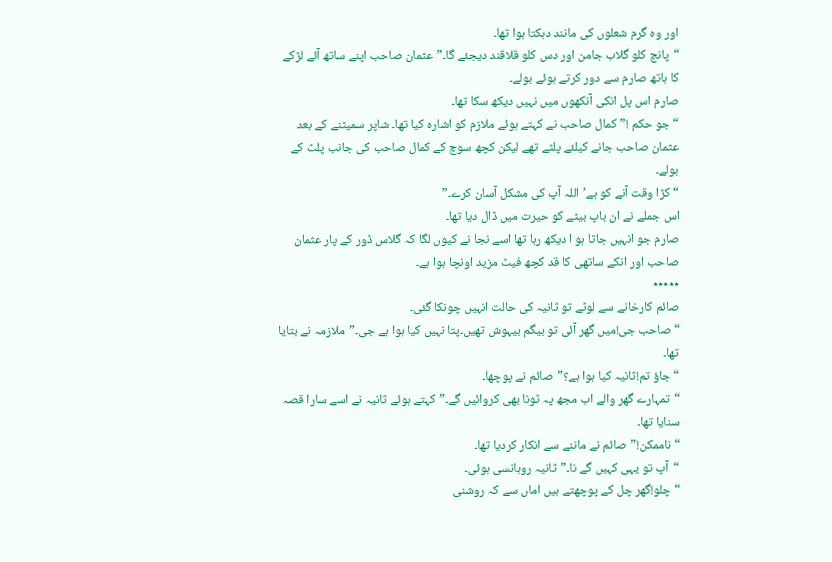اور وہ گرم شعلوں کی مانند دہکتا ہوا تھا۔
“پانچ کلو گلاب جامن اور دس کلو قلاقند دیجئے گا۔”عثمان صاحب اپنے ساتھ آئے لڑکے کا ہاتھ صارم سے دور کرتے ہوئے بولے۔
صارم اس پل انکی آنکھوں میں نہیں دیکھ سکا تھا۔
“جو حکم !”کمال صاحب نے کہتے ہوئے ملازم کو اشارہ کیا تھا۔ شاپر سمیٹنے کے بعد عثمان صاحب جانے کیلئے پلٹے تھے لیکن کچھ سوچ کے کمال صاحب کی جانب پلٹ کے بولے۔
“کڑا وقت آنے کو ہے’اللہ آپ کی مشکل آسان کرے۔”
اس جملے نے ان باپ بیٹے کو حیرت میں ڈال دیا تھا۔
صارم جو انہیں جاتا ہو ا دیکھ رہا تھا اسے نجا نے کیوں لگا کہ گلاس ڈور کے پار عثمان صاحب اور انکے ساتھی کا قد کچھ فیٹ مزید اونچا ہوا ہے۔
٭٭٭٭٭
صائم کارخانے سے لوٹے تو ثانیہ کی حالت انہیں چونکا گئی۔
“صاحب جی!میں گھر آئی تو بیگم بیہوش تھیں۔پتا نہیں کیا ہوا ہے جی۔”ملازمہ نے بتایا تھا۔
“جاؤ تم!ثانیہ کیا ہوا ہے؟”صائم نے پوچھا۔
“تمہارے گھر والے اب مجھ پہ ٹونا بھی کروائیں گے۔”کہتے ہوئے ثانیہ نے اسے سارا قصہ سنایا تھا۔
“ناممکن!”صائم نے ماننے سے انکار کردیا تھا۔
“آپ تو یہی کہیں گے نا۔”ثانیہ روہانسی ہوئی۔
“چلو!گھر چل کے پوچھتے ہیں اماں سے کہ روشنی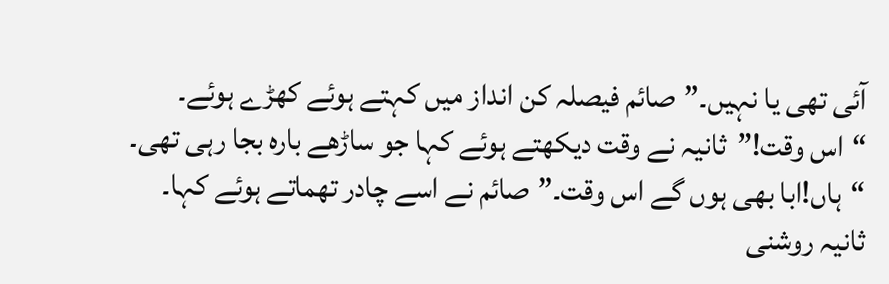آئی تھی یا نہیں۔”صائم فیصلہ کن انداز میں کہتے ہوئے کھڑے ہوئے۔
“اس وقت!”ثانیہ نے وقت دیکھتے ہوئے کہا جو ساڑھے بارہ بجا رہی تھی۔
“ہاں!ابا بھی ہوں گے اس وقت۔”صائم نے اسے چادر تھماتے ہوئے کہا۔
ثانیہ روشنی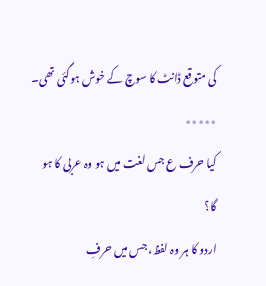کی متوقع ڈانٹ کا سوچ کے خوش ہوگئی تھی۔
٭٭٭٭٭
کیا حرف ع جس لغت میں ہو وہ عربی کا ہو گا؟
اردو کا ہر وہ لفظ، جس میں حرفِ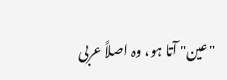"عین" آتا ہو، وہ اصلاً عربی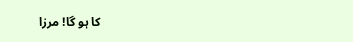کا ہو گا! مرزا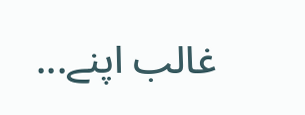غالب اپنے...